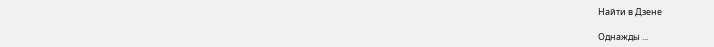Найти в Дзене

Однажды ...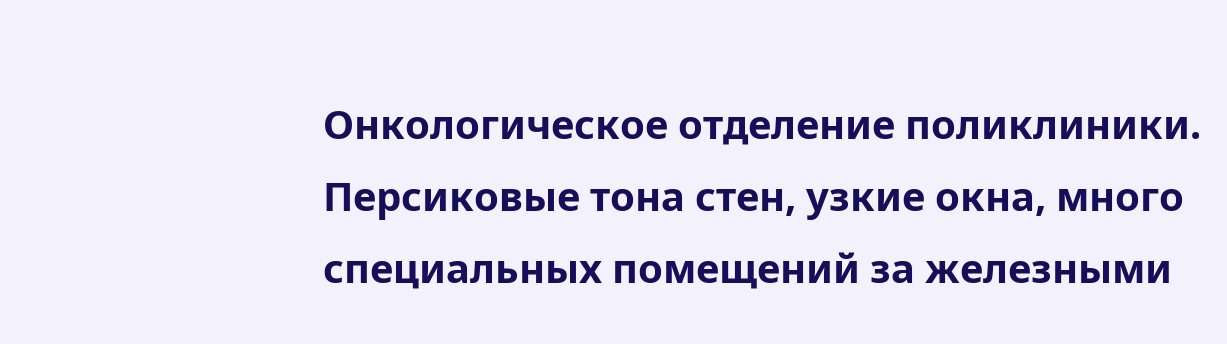Онкологическое отделение поликлиники. Персиковые тона стен, узкие окна, много специальных помещений за железными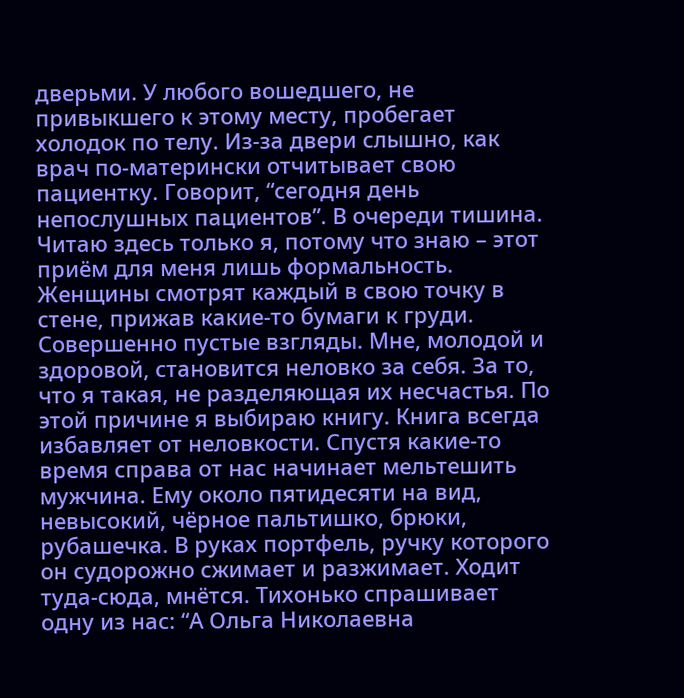дверьми. У любого вошедшего, не привыкшего к этому месту, пробегает холодок по телу. Из-за двери слышно, как врач по-матерински отчитывает свою пациентку. Говорит, “сегодня день непослушных пациентов”. В очереди тишина. Читаю здесь только я, потому что знаю – этот приём для меня лишь формальность. Женщины смотрят каждый в свою точку в стене, прижав какие-то бумаги к груди. Совершенно пустые взгляды. Мне, молодой и здоровой, становится неловко за себя. За то, что я такая, не разделяющая их несчастья. По этой причине я выбираю книгу. Книга всегда избавляет от неловкости. Спустя какие-то время справа от нас начинает мельтешить мужчина. Ему около пятидесяти на вид, невысокий, чёрное пальтишко, брюки, рубашечка. В руках портфель, ручку которого он судорожно сжимает и разжимает. Ходит туда-сюда, мнётся. Тихонько спрашивает одну из нас: “А Ольга Николаевна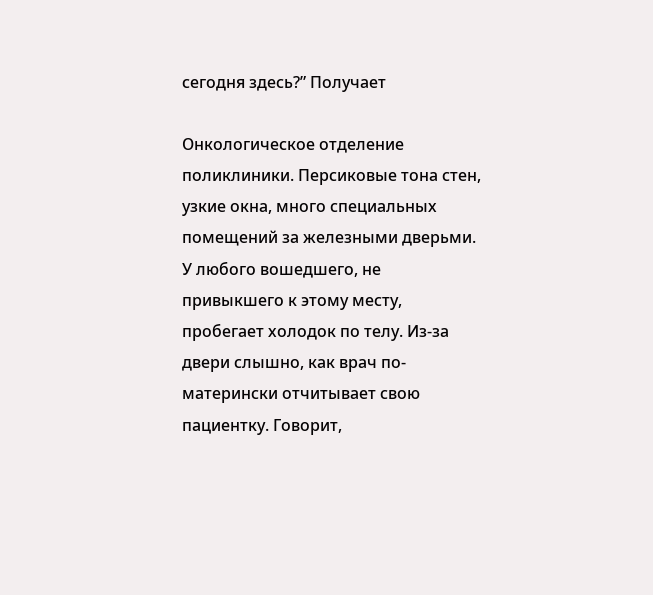сегодня здесь?” Получает

Онкологическое отделение поликлиники. Персиковые тона стен, узкие окна, много специальных помещений за железными дверьми. У любого вошедшего, не привыкшего к этому месту, пробегает холодок по телу. Из-за двери слышно, как врач по-матерински отчитывает свою пациентку. Говорит,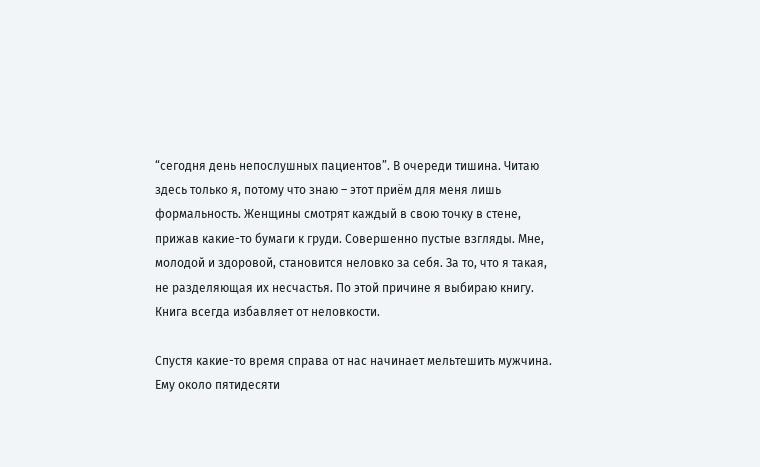“сегодня день непослушных пациентов”. В очереди тишина. Читаю здесь только я, потому что знаю – этот приём для меня лишь формальность. Женщины смотрят каждый в свою точку в стене, прижав какие-то бумаги к груди. Совершенно пустые взгляды. Мне, молодой и здоровой, становится неловко за себя. За то, что я такая, не разделяющая их несчастья. По этой причине я выбираю книгу. Книга всегда избавляет от неловкости.

Спустя какие-то время справа от нас начинает мельтешить мужчина. Ему около пятидесяти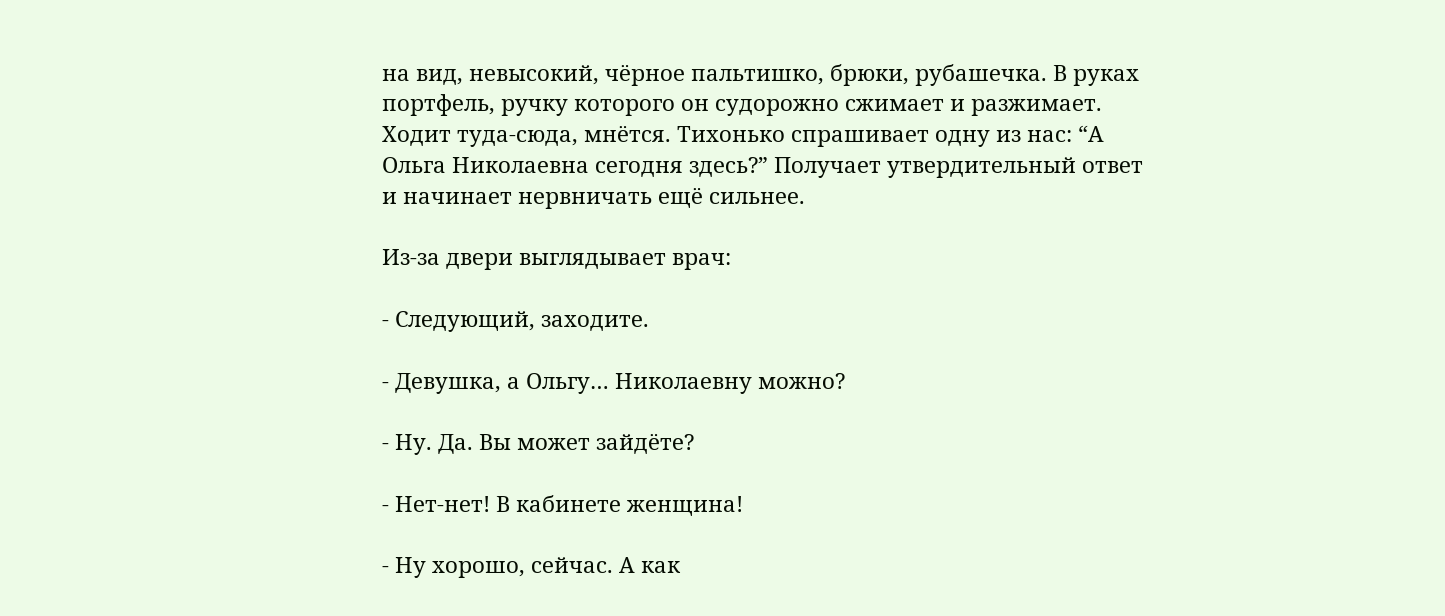на вид, невысокий, чёрное пальтишко, брюки, рубашечка. В руках портфель, ручку которого он судорожно сжимает и разжимает. Ходит туда-сюда, мнётся. Тихонько спрашивает одну из нас: “А Ольга Николаевна сегодня здесь?” Получает утвердительный ответ и начинает нервничать ещё сильнее.

Из-за двери выглядывает врач:

- Следующий, заходите.

- Девушка, а Ольгу… Николаевну можно?

- Ну. Да. Вы может зайдёте?

- Нет-нет! В кабинете женщина!

- Ну хорошо, сейчас. А как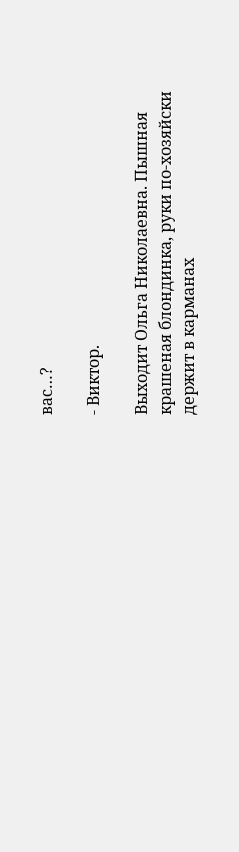вас…?

- Виктор.

Выходит Ольга Николаевна. Пышная крашеная блондинка, руки по-хозяйски держит в карманах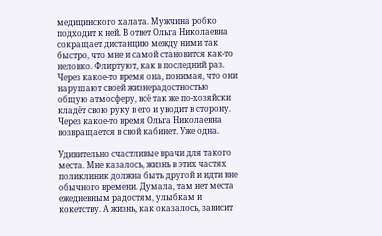медицинского халата. Мужчина робко подходит к ней. В ответ Ольга Николаевна сокращает дистанцию между ними так быстро, что мне и самой становится как-то неловко. Флиртуют, как в последний раз. Через какое-то время она, понимая, что они нарушают своей жизнерадостностью общую атмосферу, всё так же по-хозяйски кладёт свою руку в его и уводит в сторону. Через какое-то время Ольга Николаевна возвращается в свой кабинет. Уже одна.

Удивительно счастливые врачи для такого места. Мне казалось, жизнь в этих частях поликлиник должна быть другой и идти вне обычного времени. Думала, там нет места ежедневным радостям, улыбкам и кокетству. А жизнь, как оказалось, зависит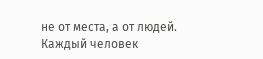не от места, а от людей. Каждый человек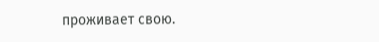проживает свою.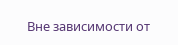Вне зависимости от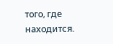того, где находится.